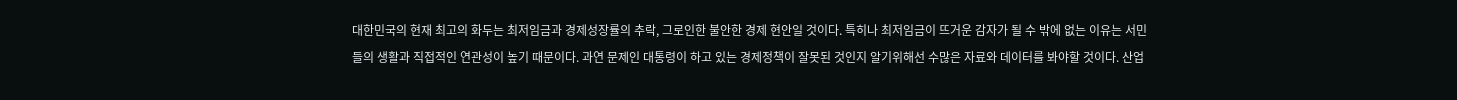대한민국의 현재 최고의 화두는 최저임금과 경제성장률의 추락, 그로인한 불안한 경제 현안일 것이다. 특히나 최저임금이 뜨거운 감자가 될 수 밖에 없는 이유는 서민들의 생활과 직접적인 연관성이 높기 때문이다. 과연 문제인 대통령이 하고 있는 경제정책이 잘못된 것인지 알기위해선 수많은 자료와 데이터를 봐야할 것이다. 산업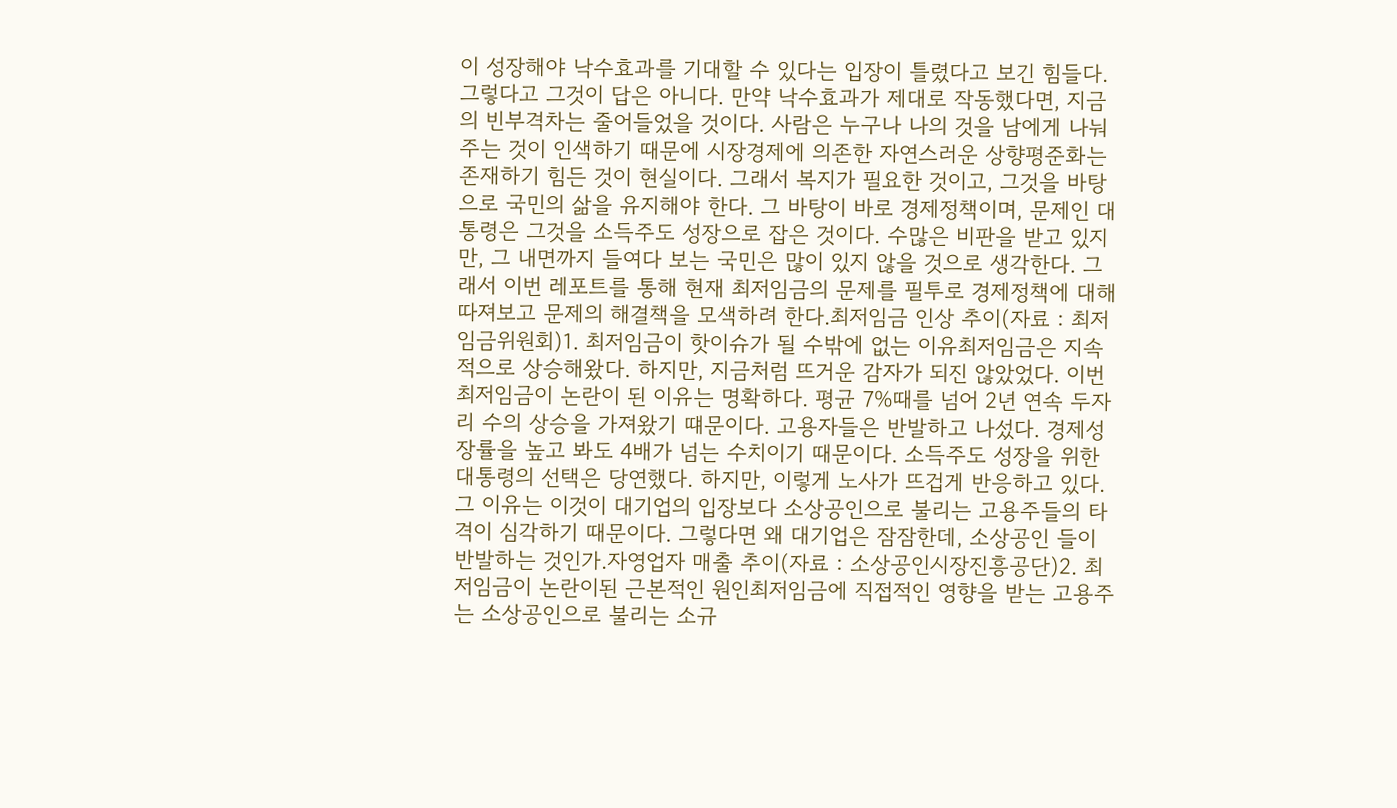이 성장해야 낙수효과를 기대할 수 있다는 입장이 틀렸다고 보긴 힘들다. 그렇다고 그것이 답은 아니다. 만약 낙수효과가 제대로 작동했다면, 지금의 빈부격차는 줄어들었을 것이다. 사람은 누구나 나의 것을 남에게 나눠주는 것이 인색하기 때문에 시장경제에 의존한 자연스러운 상향평준화는 존재하기 힘든 것이 현실이다. 그래서 복지가 필요한 것이고, 그것을 바탕으로 국민의 삶을 유지해야 한다. 그 바탕이 바로 경제정책이며, 문제인 대통령은 그것을 소득주도 성장으로 잡은 것이다. 수많은 비판을 받고 있지만, 그 내면까지 들여다 보는 국민은 많이 있지 않을 것으로 생각한다. 그래서 이번 레포트를 통해 현재 최저임금의 문제를 필투로 경제정책에 대해 따져보고 문제의 해결책을 모색하려 한다.최저임금 인상 추이(자료 : 최저임금위원회)1. 최저임금이 핫이슈가 될 수밖에 없는 이유최저임금은 지속적으로 상승해왔다. 하지만, 지금처럼 뜨거운 감자가 되진 않았었다. 이번 최저임금이 논란이 된 이유는 명확하다. 평균 7%때를 넘어 2년 연속 두자리 수의 상승을 가져왔기 떄문이다. 고용자들은 반발하고 나섰다. 경제성장률을 높고 봐도 4배가 넘는 수치이기 때문이다. 소득주도 성장을 위한 대통령의 선택은 당연했다. 하지만, 이렇게 노사가 뜨겁게 반응하고 있다. 그 이유는 이것이 대기업의 입장보다 소상공인으로 불리는 고용주들의 타격이 심각하기 때문이다. 그렇다면 왜 대기업은 잠잠한데, 소상공인 들이 반발하는 것인가.자영업자 매출 추이(자료 : 소상공인시장진흥공단)2. 최저임금이 논란이된 근본적인 원인최저임금에 직접적인 영향을 받는 고용주는 소상공인으로 불리는 소규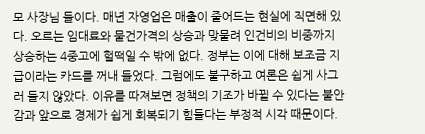모 사장님 들이다. 매년 자영업은 매출이 줄어드는 현실에 직면해 있다. 오르는 임대료와 물건가격의 상승과 맞물려 인건비의 비중까지 상승하는 4중고에 헐떡일 수 밖에 없다. 정부는 이에 대해 보조금 지급이라는 카드를 꺼내 들었다. 그럼에도 불구하고 여론은 쉽게 사그러 들지 않았다. 이유를 따져보면 정책의 기조가 바뀔 수 있다는 불안감과 앞으로 경제가 쉽게 회복되기 힘들다는 부정적 시각 때문이다.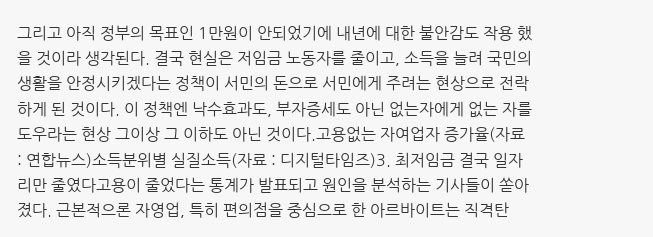그리고 아직 정부의 목표인 1만원이 안되었기에 내년에 대한 불안감도 작용 했을 것이라 생각된다. 결국 현실은 저임금 노동자를 줄이고, 소득을 늘려 국민의 생활을 안정시키겠다는 정책이 서민의 돈으로 서민에게 주려는 현상으로 전락하게 된 것이다. 이 정책엔 낙수효과도, 부자증세도 아닌 없는자에게 없는 자를 도우라는 현상 그이상 그 이하도 아닌 것이다.고용없는 자여업자 증가율(자료 : 연합뉴스)소득분위별 실질소득(자료 : 디지털타임즈)3. 최저임금 결국 일자리만 줄였다고용이 줄었다는 통계가 발표되고 원인을 분석하는 기사들이 쏟아졌다. 근본적으론 자영업, 특히 편의점을 중심으로 한 아르바이트는 직격탄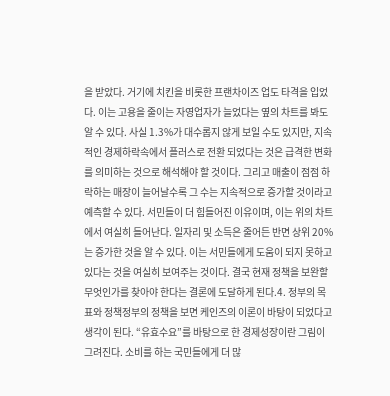을 받았다. 거기에 치킨을 비롯한 프랜차이즈 업도 타격을 입었다. 이는 고용을 줄이는 자영업자가 늘었다는 옆의 차트를 봐도 알 수 있다. 사실 1.3%가 대수롭지 않게 보일 수도 있지만, 지속적인 경제하락속에서 플러스로 전환 되었다는 것은 급격한 변화를 의미하는 것으로 해석해야 할 것이다. 그리고 매출이 점점 하락하는 매장이 늘어날수록 그 수는 지속적으로 증가할 것이라고 예측할 수 있다. 서민들이 더 힘들어진 이유이며, 이는 위의 차트에서 여실히 들어난다. 일자리 및 소득은 줄어든 반면 상위 20%는 증가한 것을 알 수 있다. 이는 서민들에게 도움이 되지 못하고 있다는 것을 여실히 보여주는 것이다. 결국 현재 정책을 보완할 무엇인가를 찾아야 한다는 결론에 도달하게 된다.4. 정부의 목표와 정책정부의 정책을 보면 케인즈의 이론이 바탕이 되었다고 생각이 된다. “유효수요”를 바탕으로 한 경제성장이란 그림이 그려진다. 소비를 하는 국민들에게 더 많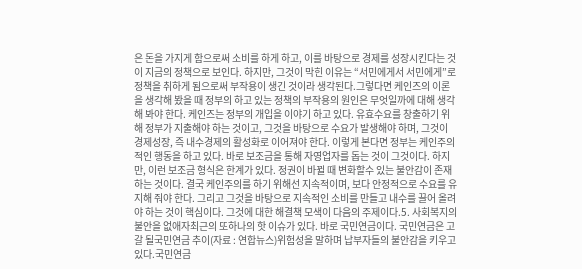은 돈을 가지게 함으로써 소비를 하게 하고, 이를 바탕으로 경제를 성장시킨다는 것이 지금의 정책으로 보인다. 하지만, 그것이 막힌 이유는 “서민에게서 서민에게”로 정책을 취하게 됨으로써 부작용이 생긴 것이라 생각된다.그렇다면 케인즈의 이론을 생각해 봤을 때 정부의 하고 있는 정책의 부작용의 원인은 무엇일까에 대해 생각해 봐야 한다. 케인즈는 정부의 개입을 이야기 하고 있다. 유효수요를 창출하기 위해 정부가 지출해야 하는 것이고, 그것을 바탕으로 수요가 발생해야 하며, 그것이 경제성장, 즉 내수경제의 활성화로 이어져야 한다. 이렇게 본다면 정부는 케인주의 적인 행동을 하고 있다. 바로 보조금을 통해 자영업자를 돕는 것이 그것이다. 하지만, 이런 보조금 형식은 한계가 있다. 정권이 바뀔 때 변화할수 있는 불안감이 존재하는 것이다. 결국 케인주의를 하기 위해선 지속적이며, 보다 안정적으로 수요를 유지해 줘야 한다. 그리고 그것을 바탕으로 지속적인 소비를 만들고 내수를 끌어 올려야 하는 것이 핵심이다. 그것에 대한 해결책 모색이 다음의 주제이다.5. 사회복지의 불안을 없애자최근의 또하나의 핫 이슈가 있다. 바로 국민연금이다. 국민연금은 고갈 될국민연금 추이(자료 : 연합뉴스)위험성을 말하며 납부자들의 불안감을 키우고 있다.국민연금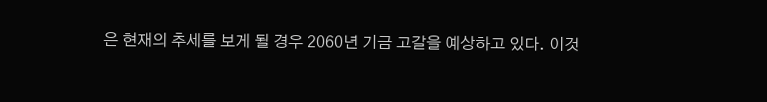은 현재의 추세를 보게 될 경우 2060년 기금 고갈을 예상하고 있다. 이것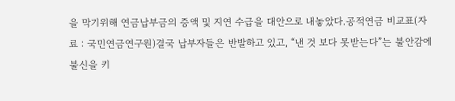을 막기위해 연금납부금의 증액 및 지연 수급을 대안으로 내놓았다.공적연금 비교표(자료 : 국민연금연구원)결국 납부자들은 반발하고 있고, “낸 것 보다 못받는다”는 불안감에 불신을 키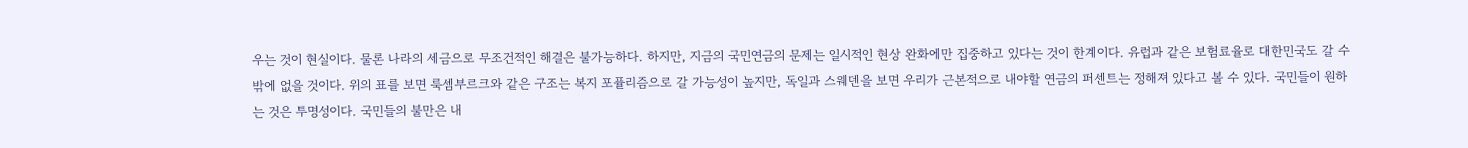우는 것이 현실이다. 물론 나라의 세금으로 무조건적인 해결은 불가능하다. 하지만, 지금의 국민연금의 문제는 일시적인 현상 완화에만 집중하고 있다는 것이 한계이다. 유럽과 같은 보험료율로 대한민국도 갈 수 밖에 없을 것이다. 위의 표를 보면 룩셈부르크와 같은 구조는 복지 포퓰리즘으로 갈 가능성이 높지만, 독일과 스웨덴을 보면 우리가 근본적으로 내야할 연금의 퍼센트는 정해져 있다고 볼 수 있다. 국민들이 원하는 것은 투명성이다. 국민들의 불만은 내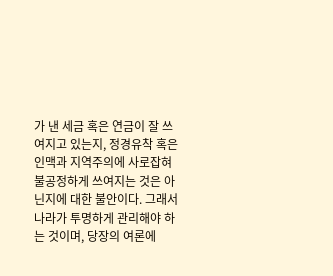가 낸 세금 혹은 연금이 잘 쓰여지고 있는지, 정경유착 혹은 인맥과 지역주의에 사로잡혀 불공정하게 쓰여지는 것은 아닌지에 대한 불안이다. 그래서 나라가 투명하게 관리해야 하는 것이며, 당장의 여론에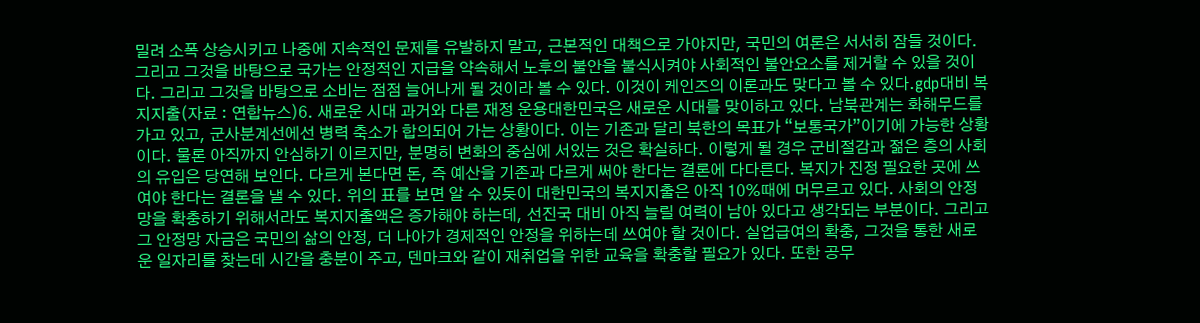밀려 소폭 상승시키고 나중에 지속적인 문제를 유발하지 말고, 근본적인 대책으로 가야지만, 국민의 여론은 서서히 잠들 것이다. 그리고 그것을 바탕으로 국가는 안정적인 지급을 약속해서 노후의 불안을 불식시켜야 사회적인 불안요소를 제거할 수 있을 것이다. 그리고 그것을 바탕으로 소비는 점점 늘어나게 될 것이라 볼 수 있다. 이것이 케인즈의 이론과도 맞다고 볼 수 있다.gdp대비 복지지출(자료 : 연합뉴스)6. 새로운 시대 과거와 다른 재정 운용대한민국은 새로운 시대를 맞이하고 있다. 남북관계는 화해무드를 가고 있고, 군사분계선에선 병력 축소가 합의되어 가는 상황이다. 이는 기존과 달리 북한의 목표가 “보통국가”이기에 가능한 상황이다. 물론 아직까지 안심하기 이르지만, 분명히 변화의 중심에 서있는 것은 확실하다. 이렇게 될 경우 군비절감과 젊은 층의 사회의 유입은 당연해 보인다. 다르게 본다면 돈, 즉 예산을 기존과 다르게 써야 한다는 결론에 다다른다. 복지가 진정 필요한 곳에 쓰여야 한다는 결론을 낼 수 있다. 위의 표를 보면 알 수 있듯이 대한민국의 복지지출은 아직 10%때에 머무르고 있다. 사회의 안정망을 확충하기 위해서라도 복지지출액은 증가해야 하는데, 선진국 대비 아직 늘릴 여력이 남아 있다고 생각되는 부분이다. 그리고 그 안정망 자금은 국민의 삶의 안정, 더 나아가 경제적인 안정을 위하는데 쓰여야 할 것이다. 실업급여의 확충, 그것을 통한 새로운 일자리를 찾는데 시간을 충분이 주고, 덴마크와 같이 재취업을 위한 교육을 확충할 필요가 있다. 또한 공무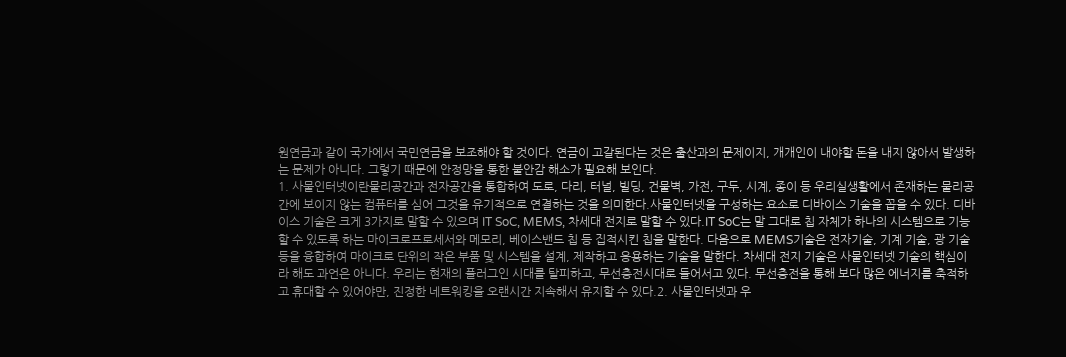원연금과 같이 국가에서 국민연금을 보조해야 할 것이다. 연금이 고갈된다는 것은 출산과의 문제이지, 개개인이 내야할 돈을 내지 않아서 발생하는 문제가 아니다. 그렇기 때문에 안정망을 통한 불안감 해소가 필요해 보인다.
1. 사물인터넷이란물리공간과 전자공간을 통합하여 도로, 다리, 터널, 빌딩, 건물벽, 가전, 구두, 시계, 종이 등 우리실생활에서 존재하는 물리공간에 보이지 않는 컴퓨터를 심어 그것을 유기적으로 연결하는 것을 의미한다.사물인터넷을 구성하는 요소로 디바이스 기술을 꼽을 수 있다. 디바이스 기술은 크게 3가지로 말할 수 있으며 IT SoC, MEMS, 차세대 전지로 말할 수 있다.IT SoC는 말 그대로 칩 자체가 하나의 시스템으로 기능할 수 있도록 하는 마이크로프로세서와 메모리, 베이스밴드 칩 등 집적시킨 칩을 말한다. 다음으로 MEMS기술은 전자기술, 기계 기술, 광 기술 등을 융합하여 마이크로 단위의 작은 부품 및 시스템을 설계, 제작하고 응용하는 기술을 말한다. 차세대 전지 기술은 사물인터넷 기술의 핵심이라 해도 과언은 아니다. 우리는 현재의 플러그인 시대를 탈피하고, 무선충전시대로 들어서고 있다. 무선충전을 통해 보다 많은 에너지를 축적하고 휴대할 수 있어야만, 진정한 네트워킹을 오랜시간 지속해서 유지할 수 있다.2. 사물인터넷과 우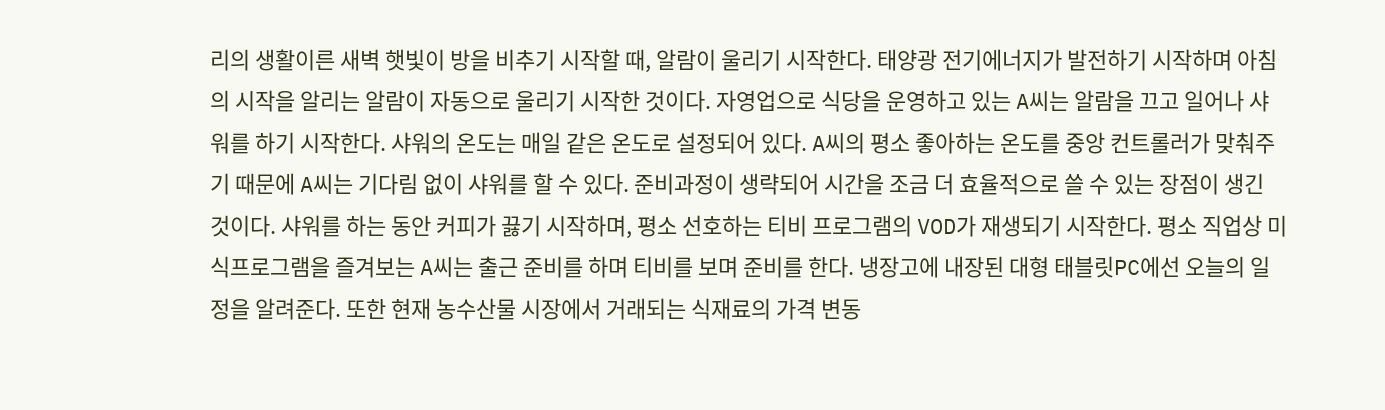리의 생활이른 새벽 햇빛이 방을 비추기 시작할 때, 알람이 울리기 시작한다. 태양광 전기에너지가 발전하기 시작하며 아침의 시작을 알리는 알람이 자동으로 울리기 시작한 것이다. 자영업으로 식당을 운영하고 있는 A씨는 알람을 끄고 일어나 샤워를 하기 시작한다. 샤워의 온도는 매일 같은 온도로 설정되어 있다. A씨의 평소 좋아하는 온도를 중앙 컨트롤러가 맞춰주기 때문에 A씨는 기다림 없이 샤워를 할 수 있다. 준비과정이 생략되어 시간을 조금 더 효율적으로 쓸 수 있는 장점이 생긴 것이다. 샤워를 하는 동안 커피가 끓기 시작하며, 평소 선호하는 티비 프로그램의 VOD가 재생되기 시작한다. 평소 직업상 미식프로그램을 즐겨보는 A씨는 출근 준비를 하며 티비를 보며 준비를 한다. 냉장고에 내장된 대형 태블릿PC에선 오늘의 일정을 알려준다. 또한 현재 농수산물 시장에서 거래되는 식재료의 가격 변동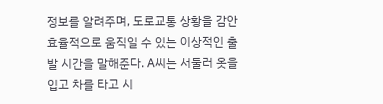정보를 알려주며, 도로교통 상황을 감안 효율적으로 움직일 수 있는 이상적인 출발 시간을 말해준다. A씨는 서둘러 옷을 입고 차를 타고 시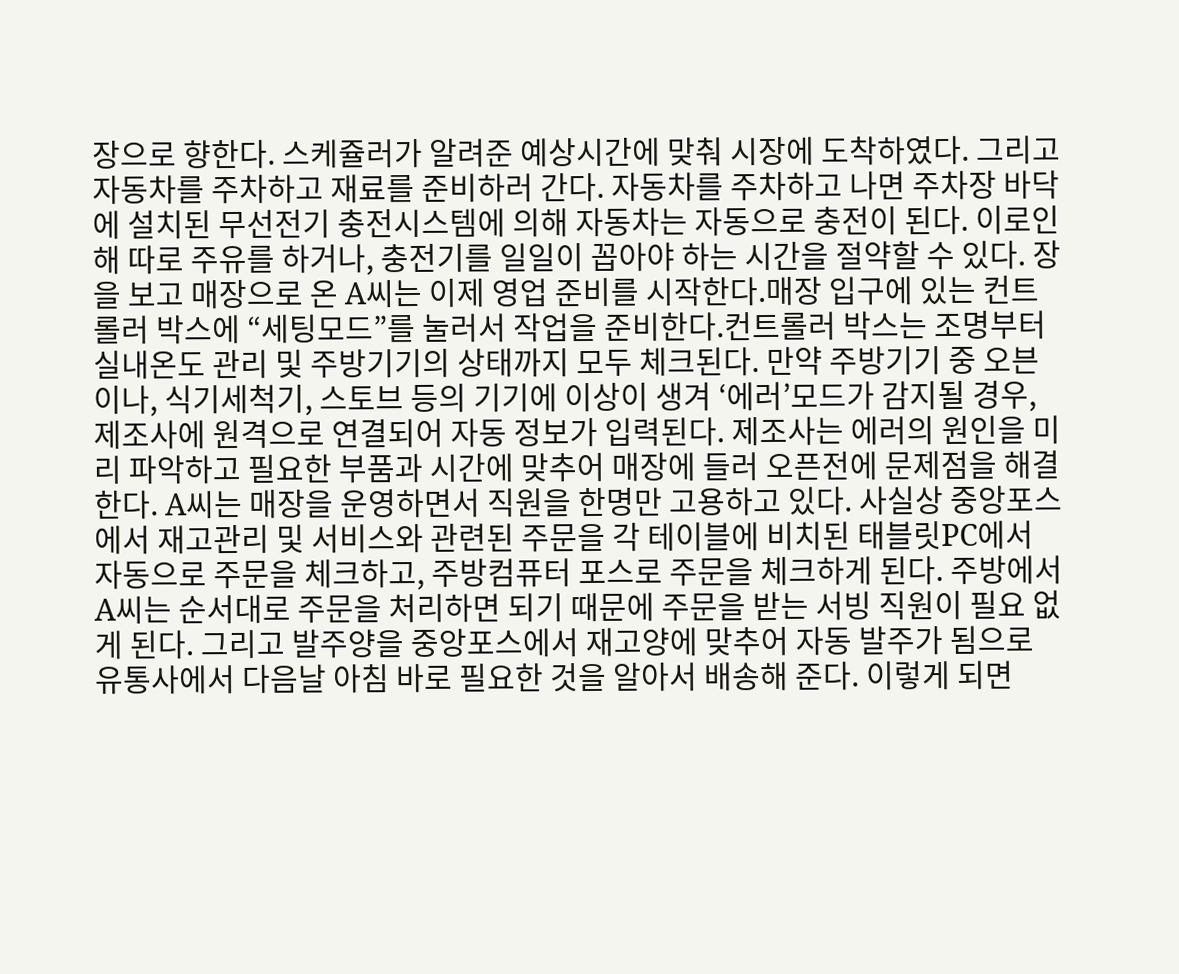장으로 향한다. 스케쥴러가 알려준 예상시간에 맞춰 시장에 도착하였다. 그리고 자동차를 주차하고 재료를 준비하러 간다. 자동차를 주차하고 나면 주차장 바닥에 설치된 무선전기 충전시스템에 의해 자동차는 자동으로 충전이 된다. 이로인해 따로 주유를 하거나, 충전기를 일일이 꼽아야 하는 시간을 절약할 수 있다. 장을 보고 매장으로 온 A씨는 이제 영업 준비를 시작한다.매장 입구에 있는 컨트롤러 박스에 “세팅모드”를 눌러서 작업을 준비한다.컨트롤러 박스는 조명부터 실내온도 관리 및 주방기기의 상태까지 모두 체크된다. 만약 주방기기 중 오븐이나, 식기세척기, 스토브 등의 기기에 이상이 생겨 ‘에러’모드가 감지될 경우, 제조사에 원격으로 연결되어 자동 정보가 입력된다. 제조사는 에러의 원인을 미리 파악하고 필요한 부품과 시간에 맞추어 매장에 들러 오픈전에 문제점을 해결한다. A씨는 매장을 운영하면서 직원을 한명만 고용하고 있다. 사실상 중앙포스에서 재고관리 및 서비스와 관련된 주문을 각 테이블에 비치된 태블릿PC에서 자동으로 주문을 체크하고, 주방컴퓨터 포스로 주문을 체크하게 된다. 주방에서 A씨는 순서대로 주문을 처리하면 되기 때문에 주문을 받는 서빙 직원이 필요 없게 된다. 그리고 발주양을 중앙포스에서 재고양에 맞추어 자동 발주가 됨으로 유통사에서 다음날 아침 바로 필요한 것을 알아서 배송해 준다. 이렇게 되면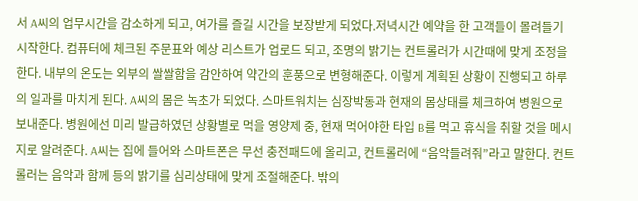서 A씨의 업무시간을 감소하게 되고, 여가를 즐길 시간을 보장받게 되었다.저녁시간 예약을 한 고객들이 몰려들기 시작한다. 컴퓨터에 체크된 주문표와 예상 리스트가 업로드 되고, 조명의 밝기는 컨트롤러가 시간때에 맞게 조정을 한다. 내부의 온도는 외부의 쌀쌀함을 감안하여 약간의 훈풍으로 변형해준다. 이렇게 계획된 상황이 진행되고 하루의 일과를 마치게 된다. A씨의 몸은 녹초가 되었다. 스마트워치는 심장박동과 현재의 몸상태를 체크하여 병원으로 보내준다. 병원에선 미리 발급하였던 상황별로 먹을 영양제 중, 현재 먹어야한 타입 B를 먹고 휴식을 취할 것을 메시지로 알려준다. A씨는 집에 들어와 스마트폰은 무선 충전패드에 올리고, 컨트롤러에 “음악들려줘”라고 말한다. 컨트롤러는 음악과 함께 등의 밝기를 심리상태에 맞게 조절해준다. 밖의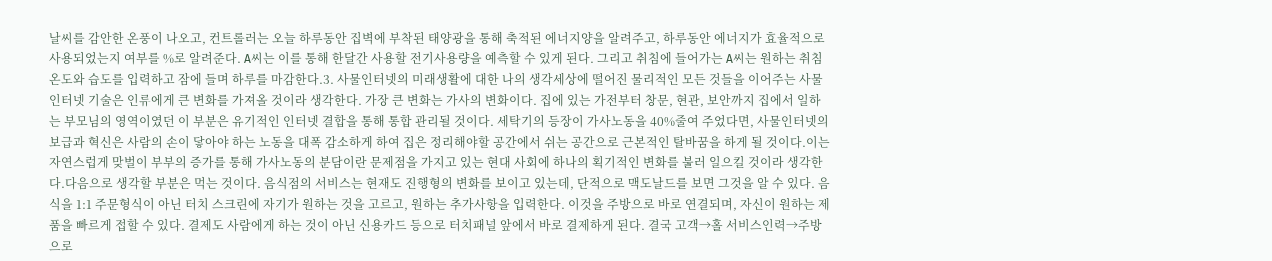날씨를 감안한 온풍이 나오고, 컨트롤러는 오늘 하루동안 집벽에 부착된 태양광을 통해 축적된 에너지양을 알려주고, 하루동안 에너지가 효율적으로 사용되었는지 여부를 %로 알려준다. A씨는 이를 통해 한달간 사용할 전기사용량을 예측할 수 있게 된다. 그리고 취침에 들어가는 A씨는 원하는 취침온도와 습도를 입력하고 잠에 들며 하루를 마감한다.3. 사물인터넷의 미래생활에 대한 나의 생각세상에 떨어진 물리적인 모든 것들을 이어주는 사물인터넷 기술은 인류에게 큰 변화를 가져올 것이라 생각한다. 가장 큰 변화는 가사의 변화이다. 집에 있는 가전부터 창문, 현관, 보안까지 집에서 일하는 부모님의 영역이였던 이 부분은 유기적인 인터넷 결합을 통해 통합 관리될 것이다. 세탁기의 등장이 가사노동을 40%줄여 주었다면, 사물인터넷의 보급과 혁신은 사람의 손이 닿아야 하는 노동을 대폭 감소하게 하여 집은 정리해야할 공간에서 쉬는 공간으로 근본적인 탈바꿈을 하게 될 것이다.이는 자연스럽게 맞벌이 부부의 증가를 통해 가사노동의 분담이란 문제점을 가지고 있는 현대 사회에 하나의 획기적인 변화를 불러 일으킬 것이라 생각한다.다음으로 생각할 부분은 먹는 것이다. 음식점의 서비스는 현재도 진행형의 변화를 보이고 있는데, 단적으로 맥도날드를 보면 그것을 알 수 있다. 음식을 1:1 주문형식이 아닌 터치 스크린에 자기가 원하는 것을 고르고, 원하는 추가사항을 입력한다. 이것을 주방으로 바로 연결되며, 자신이 원하는 제품을 빠르게 접할 수 있다. 결제도 사람에게 하는 것이 아닌 신용카드 등으로 터치패널 앞에서 바로 결제하게 된다. 결국 고객→홀 서비스인력→주방으로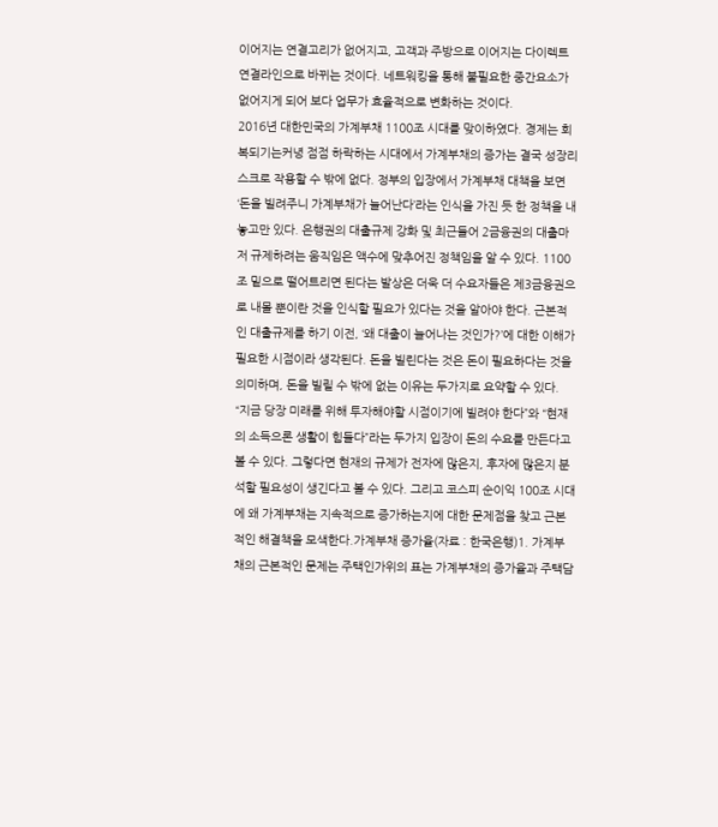이어지는 연결고리가 없어지고, 고객과 주방으로 이어지는 다이렉트 연결라인으로 바뀌는 것이다. 네트워킹을 통해 불필요한 중간요소가 없어지게 되어 보다 업무가 효율적으로 변화하는 것이다.
2016년 대한민국의 가계부채 1100조 시대를 맞이하였다. 경제는 회복되기는커녕 점점 하락하는 시대에서 가계부채의 증가는 결국 성장리스크로 작용할 수 밖에 없다. 정부의 입장에서 가계부채 대책을 보면 ‘돈을 빌려주니 가계부채가 늘어난다’라는 인식을 가진 듯 한 정책을 내놓고만 있다. 은행권의 대출규제 강화 및 최근들어 2금융권의 대출마저 규제하려는 움직임은 액수에 맞추어진 정책임을 알 수 있다. 1100조 밑으로 떨어트리면 된다는 발상은 더욱 더 수요자들은 제3금융권으로 내몰 뿐이란 것을 인식할 필요가 있다는 것을 알아야 한다. 근본적인 대출규제를 하기 이전, ‘왜 대출이 늘어나는 것인가?’에 대한 이해가 필요한 시점이라 생각된다. 돈을 빌린다는 것은 돈이 필요하다는 것을 의미하며, 돈을 빌릴 수 밖에 없는 이유는 두가지로 요약할 수 있다. “지금 당장 미래를 위해 투자해야할 시점이기에 빌려야 한다”와 “현재의 소득으론 생활이 힘들다”라는 두가지 입장이 돈의 수요를 만든다고 볼 수 있다. 그렇다면 현재의 규제가 전자에 많은지, 후자에 많은지 분석할 필요성이 생긴다고 볼 수 있다. 그리고 코스피 순이익 100조 시대에 왜 가계부채는 지속적으로 증가하는지에 대한 문제점을 찾고 근본적인 해결책을 모색한다.가계부채 증가율(자료 : 한국은행)1. 가계부채의 근본적인 문제는 주택인가위의 표는 가계부채의 증가율과 주택담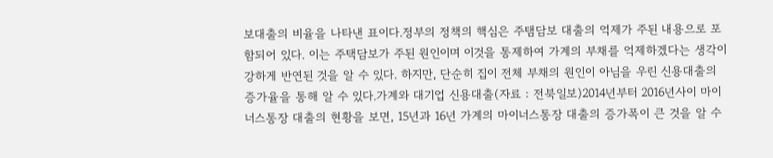보대출의 비율을 나타낸 표이다.정부의 정책의 핵심은 주탬담보 대출의 억제가 주된 내용으로 포함되어 있다. 이는 주택담보가 주된 원인이며 이것을 통제하여 가계의 부채를 억제하겠다는 생각이 강하게 반연된 것을 알 수 있다. 하지만, 단순히 집이 전체 부채의 원인이 아님을 우린 신용대출의 증가율을 통해 알 수 있다.가계와 대기업 신용대출(자료 : 전북일보)2014년부터 2016년사이 마이너스통장 대출의 현황을 보면, 15년과 16년 가계의 마이너스통장 대출의 증가폭이 큰 것을 알 수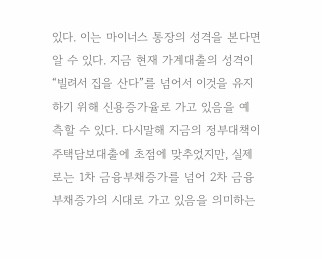있다. 이는 마이너스 통장의 성격을 본다면 알 수 있다. 지금 현재 가계대출의 성격이 “빌려서 집을 산다”를 넘어서 이것을 유지하기 위해 신용증가율로 가고 있음을 예측할 수 있다. 다시말해 지금의 정부대책이 주택담보대출에 초점에 맞추었지만, 실제로는 1차 금융부채증가를 넘어 2차 금융부채증가의 시대로 가고 있음을 의미하는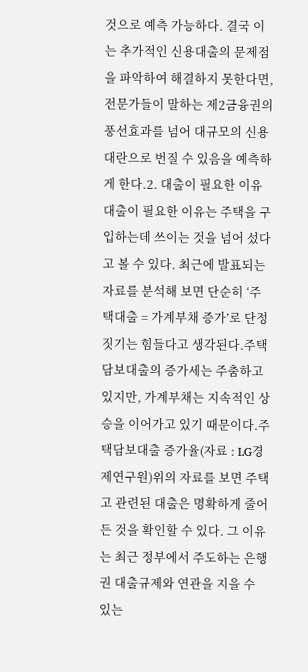것으로 예측 가능하다. 결국 이는 추가적인 신용대출의 문제점을 파악하여 해결하지 못한다면, 전문가들이 말하는 제2금융권의 풍선효과를 넘어 대규모의 신용대란으로 번질 수 있음을 예측하게 한다.2. 대출이 필요한 이유대출이 필요한 이유는 주택을 구입하는데 쓰이는 것을 넘어 섰다고 볼 수 있다. 최근에 발표되는 자료를 분석해 보면 단순히 ‘주택대출 = 가계부채 증가’로 단정짓기는 힘들다고 생각된다.주택담보대출의 증가세는 주춤하고 있지만, 가계부채는 지속적인 상승을 이어가고 있기 때문이다.주택담보대출 증가율(자료 : LG경제연구원)위의 자료를 보면 주택고 관련된 대출은 명확하게 줄어든 것을 확인할 수 있다. 그 이유는 최근 정부에서 주도하는 은행권 대출규제와 연관을 지을 수 있는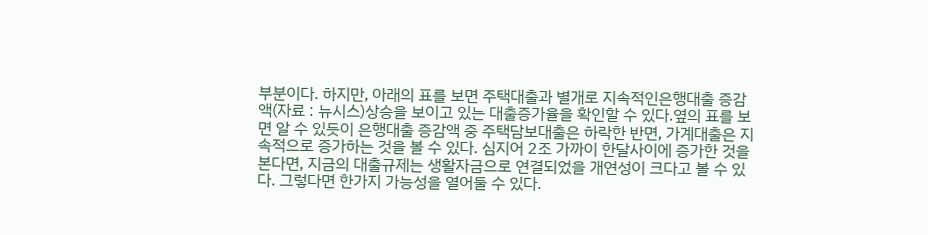부분이다. 하지만, 아래의 표를 보면 주택대출과 별개로 지속적인은행대출 증감액(자료 : 뉴시스)상승을 보이고 있는 대출증가율을 확인할 수 있다.옆의 표를 보면 알 수 있듯이 은행대출 증감액 중 주택담보대출은 하락한 반면, 가계대출은 지속적으로 증가하는 것을 볼 수 있다. 심지어 2조 가까이 한달사이에 증가한 것을 본다면, 지금의 대출규제는 생활자금으로 연결되었을 개연성이 크다고 볼 수 있다. 그렇다면 한가지 가능성을 열어둘 수 있다.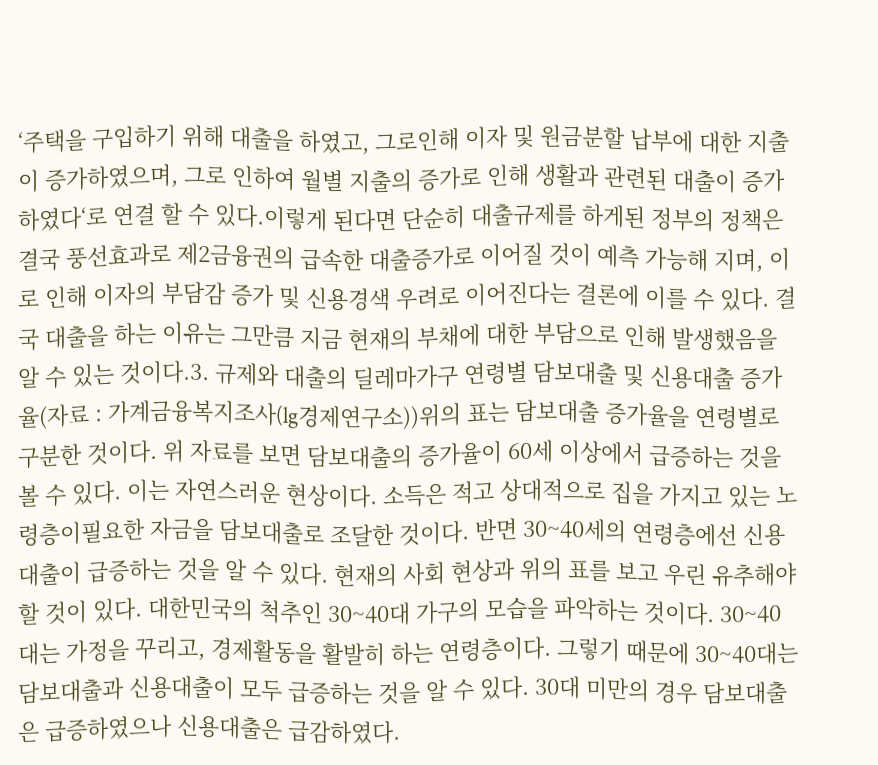‘주택을 구입하기 위해 대출을 하였고, 그로인해 이자 및 원금분할 납부에 대한 지출이 증가하였으며, 그로 인하여 월별 지출의 증가로 인해 생활과 관련된 대출이 증가하였다‘로 연결 할 수 있다.이렇게 된다면 단순히 대출규제를 하게된 정부의 정책은 결국 풍선효과로 제2금융권의 급속한 대출증가로 이어질 것이 예측 가능해 지며, 이로 인해 이자의 부담감 증가 및 신용경색 우려로 이어진다는 결론에 이를 수 있다. 결국 대출을 하는 이유는 그만큼 지금 현재의 부채에 대한 부담으로 인해 발생했음을 알 수 있는 것이다.3. 규제와 대출의 딜레마가구 연령별 담보대출 및 신용대출 증가율(자료 : 가계금융복지조사(lg경제연구소))위의 표는 담보대출 증가율을 연령별로 구분한 것이다. 위 자료를 보면 담보대출의 증가율이 60세 이상에서 급증하는 것을 볼 수 있다. 이는 자연스러운 현상이다. 소득은 적고 상대적으로 집을 가지고 있는 노령층이필요한 자금을 담보대출로 조달한 것이다. 반면 30~40세의 연령층에선 신용대출이 급증하는 것을 알 수 있다. 현재의 사회 현상과 위의 표를 보고 우린 유추해야할 것이 있다. 대한민국의 척추인 30~40대 가구의 모습을 파악하는 것이다. 30~40대는 가정을 꾸리고, 경제활동을 활발히 하는 연령층이다. 그렇기 때문에 30~40대는 담보대출과 신용대출이 모두 급증하는 것을 알 수 있다. 30대 미만의 경우 담보대출은 급증하였으나 신용대출은 급감하였다.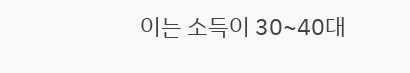이는 소득이 30~40대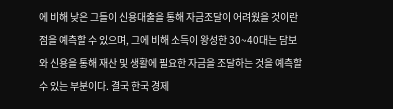에 비해 낮은 그들이 신용대출을 통해 자금조달이 어려웠을 것이란 점을 예측할 수 있으며, 그에 비해 소득이 왕성한 30~40대는 담보와 신용을 통해 재산 및 생활에 필요한 자금을 조달하는 것을 예측할 수 있는 부분이다. 결국 한국 경제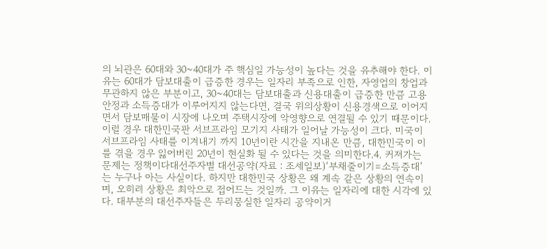의 뇌관은 60대와 30~40대가 주 핵심일 가능성이 높다는 것을 유추해야 한다. 이유는 60대가 담보대출이 급증한 경우는 일자리 부족으로 인한, 자영업의 창업과 무관하지 않은 부분이고, 30~40대는 담보대출과 신용대출이 급증한 만큼 고용안정과 소득증대가 이루어지지 않는다면, 결국 위의상황이 신용경색으로 이어지면서 담보매물이 시장에 나오며 주택시장에 악영향으로 연결될 수 있기 때문이다. 이럴 경우 대한민국판 서브프라임 모기지 사태가 일어날 가능성이 크다. 미국이 서브프라임 사태를 이겨내기 까지 10년이란 시간을 지내온 만큼, 대한민국이 이를 겪을 경우 잃어버린 20년이 현실화 될 수 있다는 것을 의미한다.4. 커져가는 문제는 정책이다대선주자별 대선공약(자료 : 조세일보)‘부채줄이기=소득증대’는 누구나 아는 사실이다. 하지만 대한민국 상황은 왜 계속 같은 상황의 연속이며, 오히려 상황은 최악으로 접어드는 것일까. 그 이유는 일자리에 대한 시각에 있다. 대부분의 대선주자들은 두리뭉실한 일자리 공약이거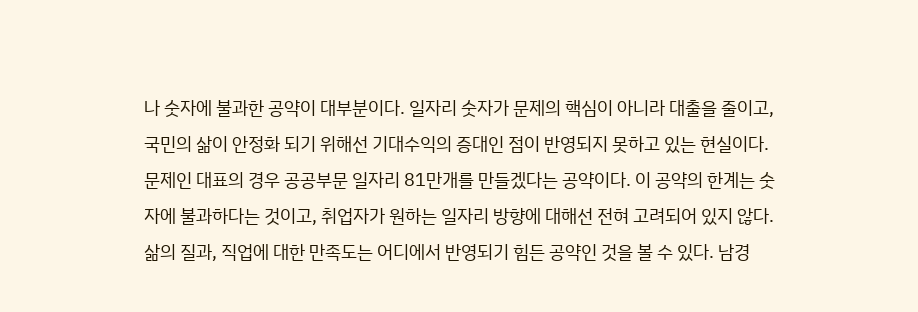나 숫자에 불과한 공약이 대부분이다. 일자리 숫자가 문제의 핵심이 아니라 대출을 줄이고, 국민의 삶이 안정화 되기 위해선 기대수익의 증대인 점이 반영되지 못하고 있는 현실이다. 문제인 대표의 경우 공공부문 일자리 81만개를 만들겠다는 공약이다. 이 공약의 한계는 숫자에 불과하다는 것이고, 취업자가 원하는 일자리 방향에 대해선 전혀 고려되어 있지 않다. 삶의 질과, 직업에 대한 만족도는 어디에서 반영되기 힘든 공약인 것을 볼 수 있다. 남경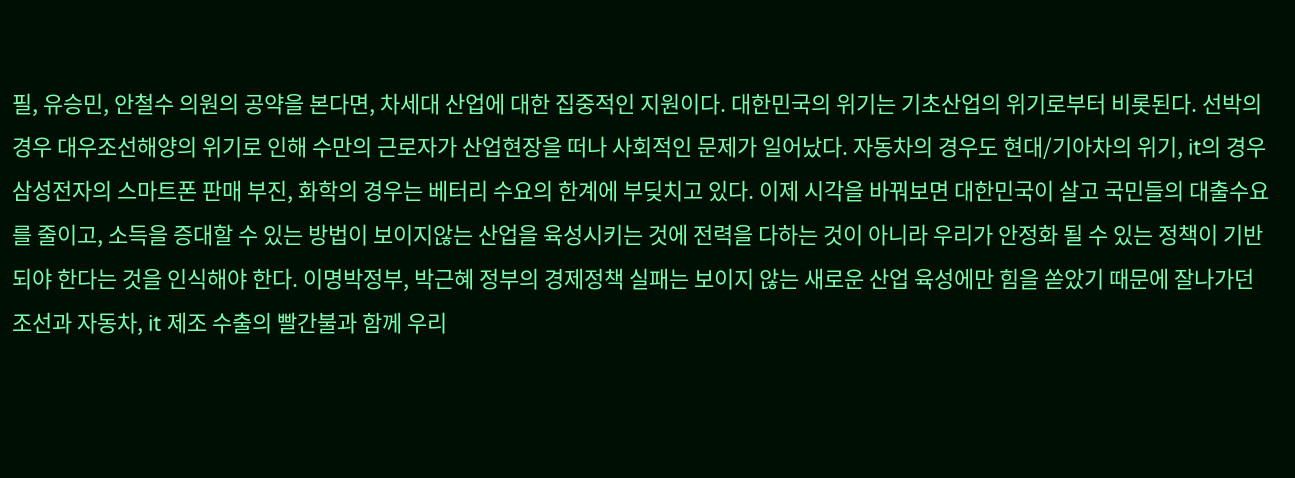필, 유승민, 안철수 의원의 공약을 본다면, 차세대 산업에 대한 집중적인 지원이다. 대한민국의 위기는 기초산업의 위기로부터 비롯된다. 선박의 경우 대우조선해양의 위기로 인해 수만의 근로자가 산업현장을 떠나 사회적인 문제가 일어났다. 자동차의 경우도 현대/기아차의 위기, it의 경우 삼성전자의 스마트폰 판매 부진, 화학의 경우는 베터리 수요의 한계에 부딪치고 있다. 이제 시각을 바꿔보면 대한민국이 살고 국민들의 대출수요를 줄이고, 소득을 증대할 수 있는 방법이 보이지않는 산업을 육성시키는 것에 전력을 다하는 것이 아니라 우리가 안정화 될 수 있는 정책이 기반되야 한다는 것을 인식해야 한다. 이명박정부, 박근혜 정부의 경제정책 실패는 보이지 않는 새로운 산업 육성에만 힘을 쏟았기 때문에 잘나가던 조선과 자동차, it 제조 수출의 빨간불과 함께 우리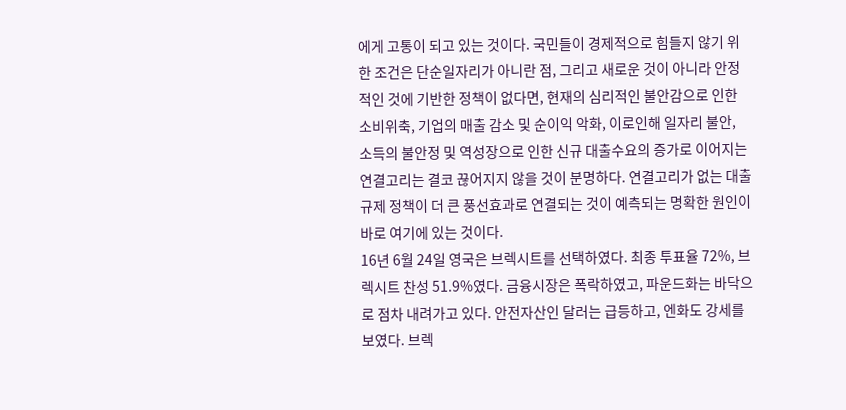에게 고통이 되고 있는 것이다. 국민들이 경제적으로 힘들지 않기 위한 조건은 단순일자리가 아니란 점, 그리고 새로운 것이 아니라 안정적인 것에 기반한 정책이 없다면, 현재의 심리적인 불안감으로 인한 소비위축, 기업의 매출 감소 및 순이익 악화, 이로인해 일자리 불안, 소득의 불안정 및 역성장으로 인한 신규 대출수요의 증가로 이어지는 연결고리는 결코 끊어지지 않을 것이 분명하다. 연결고리가 없는 대출규제 정책이 더 큰 풍선효과로 연결되는 것이 예측되는 명확한 원인이 바로 여기에 있는 것이다.
16년 6월 24일 영국은 브렉시트를 선택하였다. 최종 투표율 72%, 브렉시트 찬성 51.9%였다. 금융시장은 폭락하였고, 파운드화는 바닥으로 점차 내려가고 있다. 안전자산인 달러는 급등하고, 엔화도 강세를 보였다. 브렉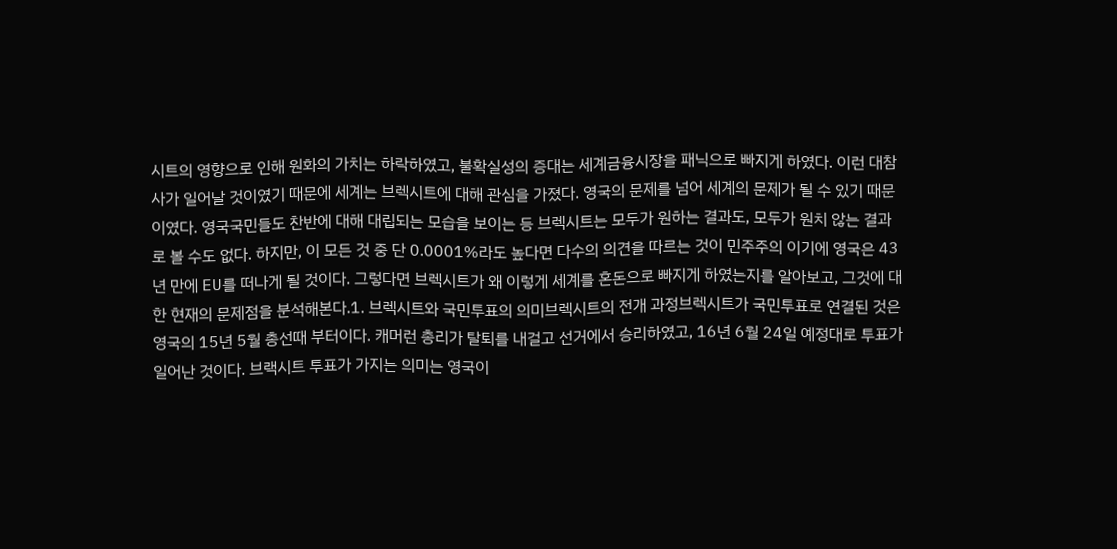시트의 영향으로 인해 원화의 가치는 하락하였고, 불확실성의 증대는 세계금융시장을 패닉으로 빠지게 하였다. 이런 대참사가 일어날 것이였기 때문에 세계는 브렉시트에 대해 관심을 가졌다. 영국의 문제를 넘어 세계의 문제가 될 수 있기 때문이였다. 영국국민들도 찬반에 대해 대립되는 모습을 보이는 등 브렉시트는 모두가 원하는 결과도, 모두가 원치 않는 결과로 볼 수도 없다. 하지만, 이 모든 것 중 단 0.0001%라도 높다면 다수의 의견을 따르는 것이 민주주의 이기에 영국은 43년 만에 EU를 떠나게 될 것이다. 그렇다면 브렉시트가 왜 이렇게 세계를 혼돈으로 빠지게 하였는지를 알아보고, 그것에 대한 현재의 문제점을 분석해본다.1. 브렉시트와 국민투표의 의미브렉시트의 전개 과정브렉시트가 국민투표로 연결된 것은 영국의 15년 5월 총선때 부터이다. 캐머런 총리가 탈퇴를 내걸고 선거에서 승리하였고, 16년 6월 24일 예정대로 투표가 일어난 것이다. 브랙시트 투표가 가지는 의미는 영국이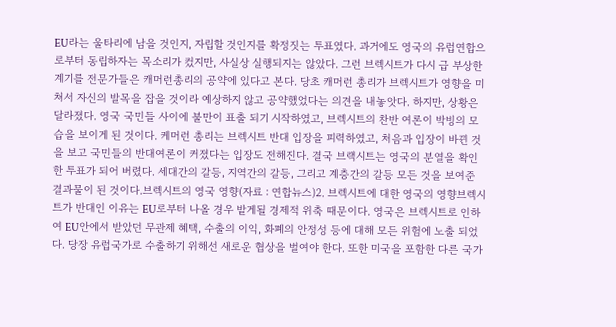EU라는 울타리에 남을 것인지, 자립할 것인지를 확정짓는 투표였다. 과거에도 영국의 유럽연합으로부터 동립하자는 목소리가 컸지만, 사실상 실행되지는 않았다. 그런 브렉시트가 다시 급 부상한 계기를 전문가들은 캐머런총리의 공약에 있다고 본다. 당초 캐머런 총리가 브렉시트가 영향을 미쳐서 자신의 발목을 잡을 것이라 예상하지 않고 공약했었다는 의견을 내놓앗다. 하지만, 상황은 달라졌다. 영국 국민들 사이에 불만이 표출 되기 시작하였고, 브렉시트의 찬반 여론이 박빙의 모습을 보이게 된 것이다. 케머런 총리는 브렉시트 반대 입장을 피력하였고, 처음과 입장이 바뀐 것을 보고 국민들의 반대여론이 커졌다는 입장도 전해진다. 결국 브랙시트는 영국의 분열을 확인한 투표가 되어 버렸다. 세대간의 갈등, 지역간의 갈등, 그리고 계층간의 갈등 모든 것을 보여준 결과물이 된 것이다.브렉시트의 영국 영향(자료 : 연합뉴스)2. 브렉시트에 대한 영국의 영향브렉시트가 반대인 이유는 EU로부터 나올 경우 밭게될 경제적 위축 때문이다. 영국은 브렉시트로 인하여 EU안에서 받았던 무관제 혜택, 수출의 이익, 화폐의 안정성 등에 대해 모든 위험에 노출 되었다. 당장 유럽국가로 수출하기 위해선 새로운 협상을 벌여야 한다. 또한 미국을 포함한 다른 국가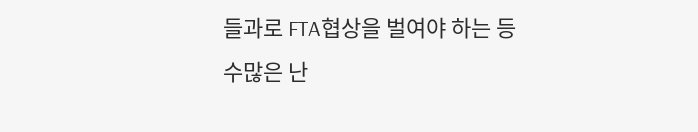들과로 FTA협상을 벌여야 하는 등 수많은 난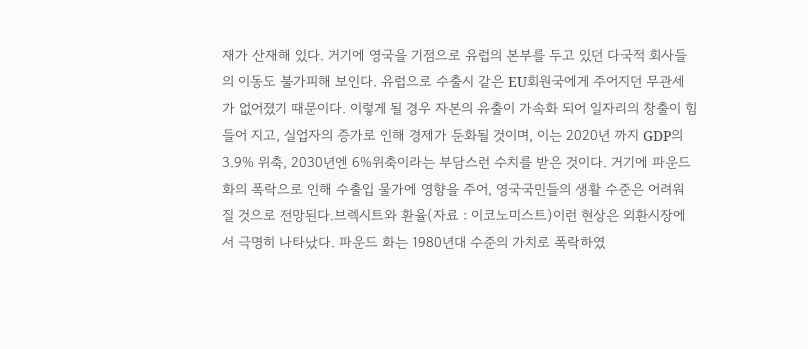재가 산재해 있다. 거기에 영국을 기점으로 유럽의 본부를 두고 있던 다국적 회사들의 이동도 불가피해 보인다. 유럽으로 수출시 같은 EU회원국에게 주어지던 무관세가 없어졌기 때문이다. 이렇게 될 경우 자본의 유출이 가속화 되어 일자리의 창출이 힘들어 지고, 실업자의 증가로 인해 경제가 둔화될 것이며, 이는 2020년 까지 GDP의 3.9% 위축, 2030년엔 6%위축이라는 부담스런 수치를 받은 것이다. 거기에 파운드화의 폭락으로 인해 수출입 물가에 영향을 주어, 영국국민들의 생활 수준은 어려워 질 것으로 전망된다.브렉시트와 환율(자료 : 이코노미스트)이런 현상은 외환시장에서 극명히 나타났다. 파운드 화는 1980년대 수준의 가치로 폭락하였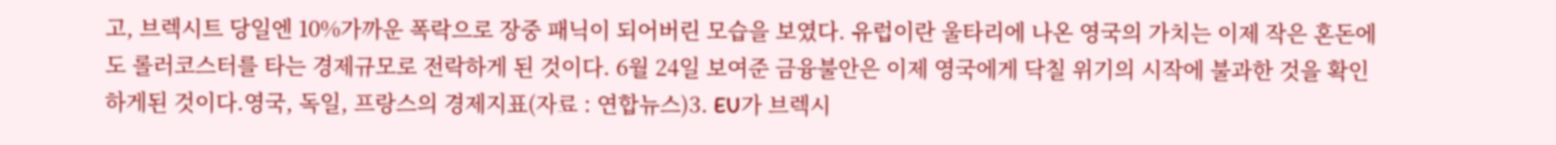고, 브렉시트 당일엔 10%가까운 폭락으로 장중 패닉이 되어버린 모습을 보였다. 유럽이란 울타리에 나온 영국의 가치는 이제 작은 혼돈에도 롤러코스터를 타는 경제규모로 전락하게 된 것이다. 6월 24일 보여준 금융불안은 이제 영국에게 닥칠 위기의 시작에 불과한 것을 확인하게된 것이다.영국, 독일, 프랑스의 경제지표(자료 : 연합뉴스)3. EU가 브렉시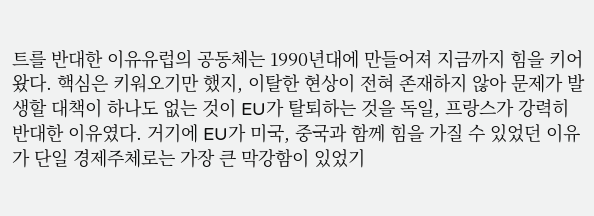트를 반대한 이유유럽의 공동체는 1990년대에 만들어져 지금까지 힘을 키어왔다. 핵심은 키워오기만 했지, 이탈한 현상이 전혀 존재하지 않아 문제가 발생할 대책이 하나도 없는 것이 EU가 탈퇴하는 것을 독일, 프랑스가 강력히 반대한 이유였다. 거기에 EU가 미국, 중국과 함께 힘을 가질 수 있었던 이유가 단일 경제주체로는 가장 큰 막강함이 있었기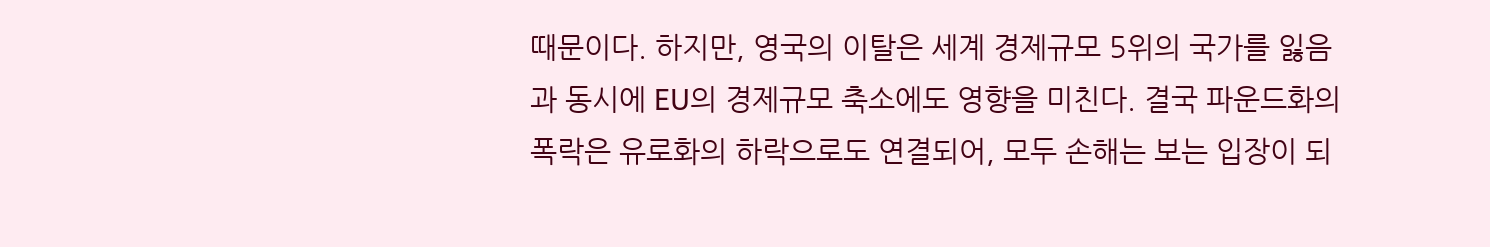때문이다. 하지만, 영국의 이탈은 세계 경제규모 5위의 국가를 잃음과 동시에 EU의 경제규모 축소에도 영향을 미친다. 결국 파운드화의 폭락은 유로화의 하락으로도 연결되어, 모두 손해는 보는 입장이 되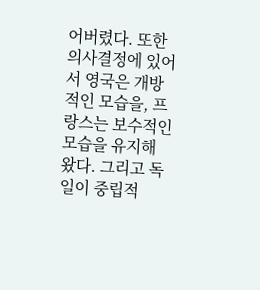어버렸다. 또한 의사결정에 있어서 영국은 개방적인 모습을, 프랑스는 보수적인 모습을 유지해 왔다. 그리고 독일이 중립적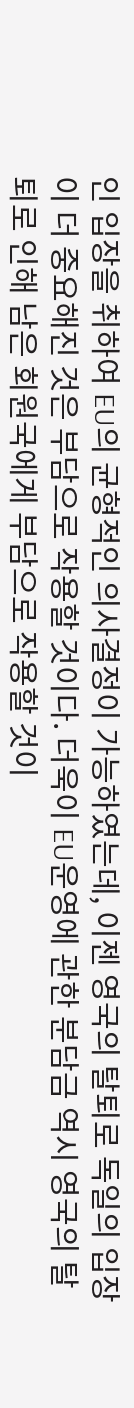인 입장을 취하여 EU의 균형적인 의사결정이 가능하였는데, 이젠 영국의 탈퇴로 독일의 입장이 더 중요해진 것은 부담으로 작용할 것이다. 더욱이 EU운영에 관한 분담금 역시 영국의 탈퇴로 인해 남은 회원국에게 부담으로 작용할 것이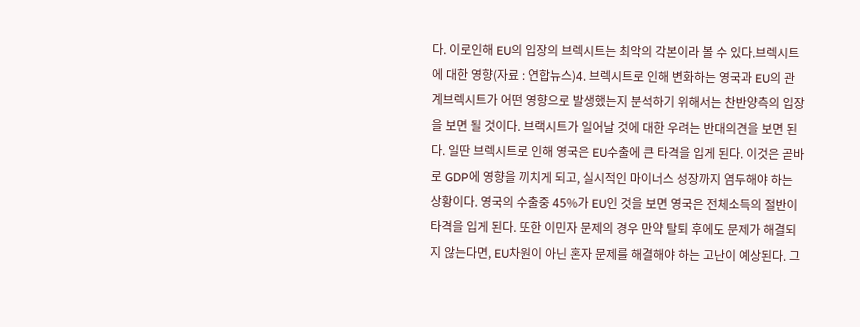다. 이로인해 EU의 입장의 브렉시트는 최악의 각본이라 볼 수 있다.브렉시트에 대한 영향(자료 : 연합뉴스)4. 브렉시트로 인해 변화하는 영국과 EU의 관계브렉시트가 어떤 영향으로 발생했는지 분석하기 위해서는 찬반양측의 입장을 보면 될 것이다. 브랙시트가 일어날 것에 대한 우려는 반대의견을 보면 된다. 일딴 브렉시트로 인해 영국은 EU수출에 큰 타격을 입게 된다. 이것은 곧바로 GDP에 영향을 끼치게 되고, 실시적인 마이너스 성장까지 염두해야 하는 상황이다. 영국의 수출중 45%가 EU인 것을 보면 영국은 전체소득의 절반이 타격을 입게 된다. 또한 이민자 문제의 경우 만약 탈퇴 후에도 문제가 해결되지 않는다면, EU차원이 아닌 혼자 문제를 해결해야 하는 고난이 예상된다. 그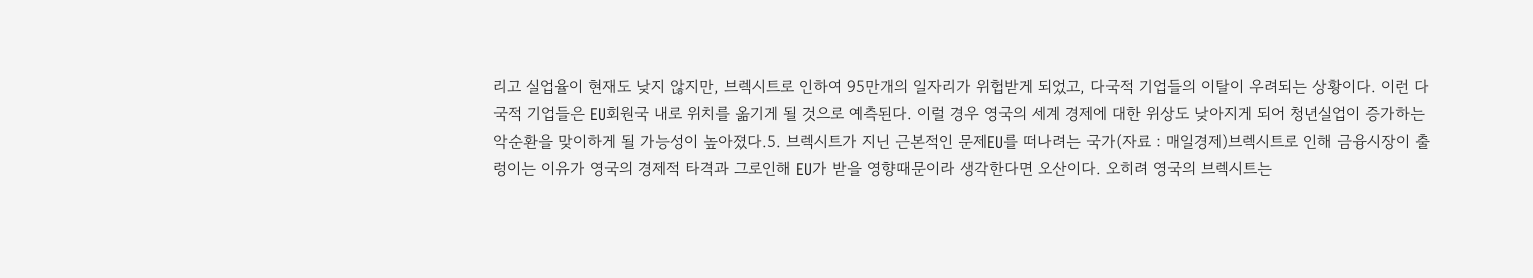리고 실업율이 현재도 낮지 않지만, 브렉시트로 인하여 95만개의 일자리가 위헙받게 되었고, 다국적 기업들의 이탈이 우려되는 상황이다. 이런 다국적 기업들은 EU회원국 내로 위치를 옮기게 될 것으로 예측된다. 이럴 경우 영국의 세계 경제에 대한 위상도 낮아지게 되어 청년실업이 증가하는 악순환을 맞이하게 될 가능성이 높아졌다.5. 브렉시트가 지닌 근본적인 문제EU를 떠나려는 국가(자료 : 매일경제)브렉시트로 인해 금융시장이 출렁이는 이유가 영국의 경제적 타격과 그로인해 EU가 받을 영향때문이라 생각한다면 오산이다. 오히려 영국의 브렉시트는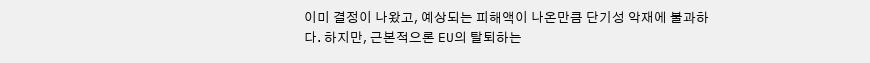이미 결정이 나왔고, 예상되는 피해액이 나온만큼 단기성 악재에 불과하다. 하지만, 근본적으론 EU의 탈퇴하는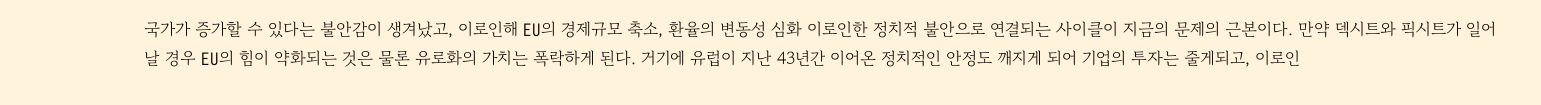국가가 증가할 수 있다는 불안감이 생겨났고, 이로인해 EU의 경제규모 축소, 환율의 변동성 심화 이로인한 정치적 불안으로 연결되는 사이클이 지금의 문제의 근본이다. 만약 덱시트와 픽시트가 일어날 경우 EU의 힘이 약화되는 것은 물론 유로화의 가치는 폭락하게 된다. 거기에 유럽이 지난 43년간 이어온 정치적인 안정도 깨지게 되어 기업의 투자는 줄게되고, 이로인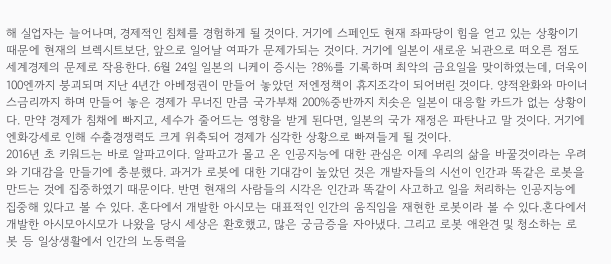해 실업자는 늘어나며, 경제적인 침체를 경험하게 될 것이다. 거기에 스페인도 현재 좌파당이 힘을 얻고 있는 상황이기 때문에 현재의 브렉시트보단, 앞으로 일어날 여파가 문제가되는 것이다. 거기에 일본이 새로운 뇌관으로 떠오른 점도 세계경제의 문제로 작용한다. 6월 24일 일본의 니케이 증시는 ?8%를 기록하며 최악의 금요일을 맞이하였는데, 더욱이 100엔까지 붕괴되며 지난 4년간 아베정권이 만들어 놓았던 저엔정책이 휴지조각이 되어버린 것이다. 양적완화와 마이너스금리까지 하며 만들어 놓은 경제가 무너진 만큼 국가부채 200%중반까지 치솟은 일본이 대응할 카드가 없는 상황이다. 만약 경제가 침채에 빠지고, 세수가 줄어드는 영향을 받게 된다면, 일본의 국가 재정은 파탄나고 말 것이다. 거기에 엔화강세로 인해 수출경쟁력도 크게 위축되어 경제가 심각한 상황으로 빠져들게 될 것이다.
2016년 초 키워드는 바로 알파고이다. 알파고가 몰고 온 인공지능에 대한 관심은 이제 우리의 삶을 바꿀것이라는 우려와 기대감을 만들기에 충분했다. 과거가 로봇에 대한 기대감이 높았던 것은 개발자들의 시선이 인간과 똑같은 로봇을 만드는 것에 집중하였기 때문이다. 반면 현재의 사람들의 시각은 인간과 똑같이 사고하고 일을 처리하는 인공지능에 집중해 있다고 볼 수 있다. 혼다에서 개발한 아시모는 대표적인 인간의 움직임을 재현한 로봇이라 볼 수 있다.혼다에서 개발한 아시모아시모가 나왔을 당시 세상은 환호했고, 많은 궁금증을 자아냈다. 그리고 로봇 애완견 및 청소하는 로봇 등 일상생활에서 인간의 노동력을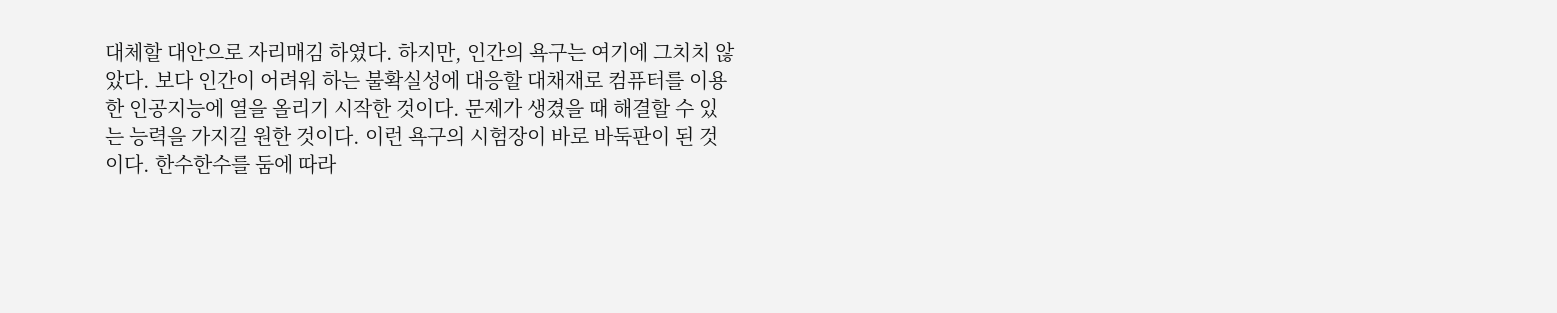대체할 대안으로 자리매김 하였다. 하지만, 인간의 욕구는 여기에 그치치 않았다. 보다 인간이 어려워 하는 불확실성에 대응할 대채재로 컴퓨터를 이용한 인공지능에 열을 올리기 시작한 것이다. 문제가 생겼을 때 해결할 수 있는 능력을 가지길 원한 것이다. 이런 욕구의 시험장이 바로 바둑판이 된 것이다. 한수한수를 둠에 따라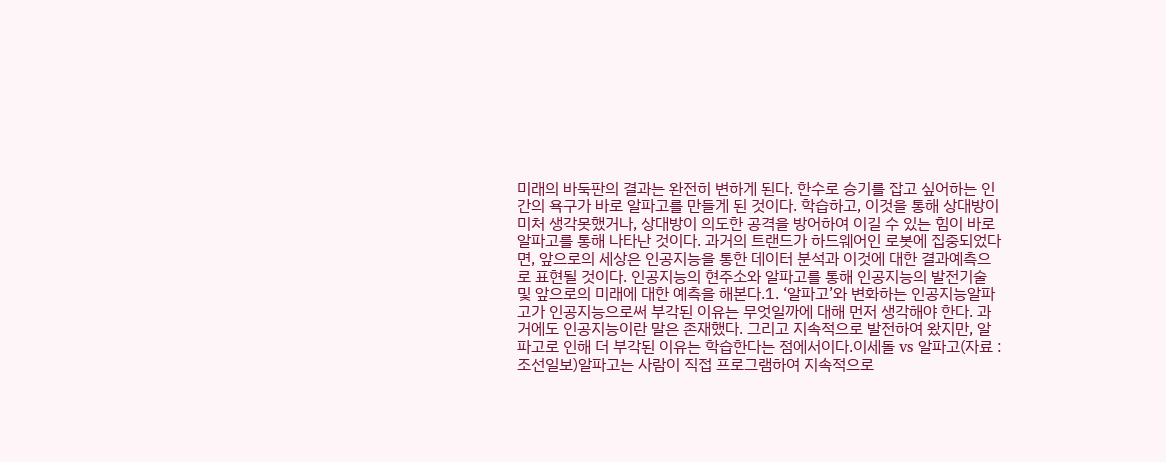미래의 바둑판의 결과는 완전히 변하게 된다. 한수로 승기를 잡고 싶어하는 인간의 욕구가 바로 알파고를 만들게 된 것이다. 학습하고, 이것을 통해 상대방이 미처 생각못했거나, 상대방이 의도한 공격을 방어하여 이길 수 있는 힘이 바로 알파고를 통해 나타난 것이다. 과거의 트랜드가 하드웨어인 로봇에 집중되었다면, 앞으로의 세상은 인공지능을 통한 데이터 분석과 이것에 대한 결과예측으로 표현될 것이다. 인공지능의 현주소와 알파고를 통해 인공지능의 발전기술 및 앞으로의 미래에 대한 예측을 해본다.1. ‘알파고’와 변화하는 인공지능알파고가 인공지능으로써 부각된 이유는 무엇일까에 대해 먼저 생각해야 한다. 과거에도 인공지능이란 말은 존재했다. 그리고 지속적으로 발전하여 왔지만, 알파고로 인해 더 부각된 이유는 학습한다는 점에서이다.이세돌 vs 알파고(자료 : 조선일보)알파고는 사람이 직접 프로그램하여 지속적으로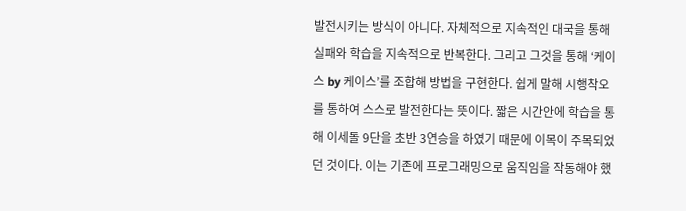발전시키는 방식이 아니다. 자체적으로 지속적인 대국을 통해 실패와 학습을 지속적으로 반복한다. 그리고 그것을 통해 ‘케이스 by 케이스’를 조합해 방법을 구현한다. 쉽게 말해 시행착오를 통하여 스스로 발전한다는 뜻이다. 짧은 시간안에 학습을 통해 이세돌 9단을 초반 3연승을 하였기 때문에 이목이 주목되었던 것이다. 이는 기존에 프로그래밍으로 움직임을 작동해야 했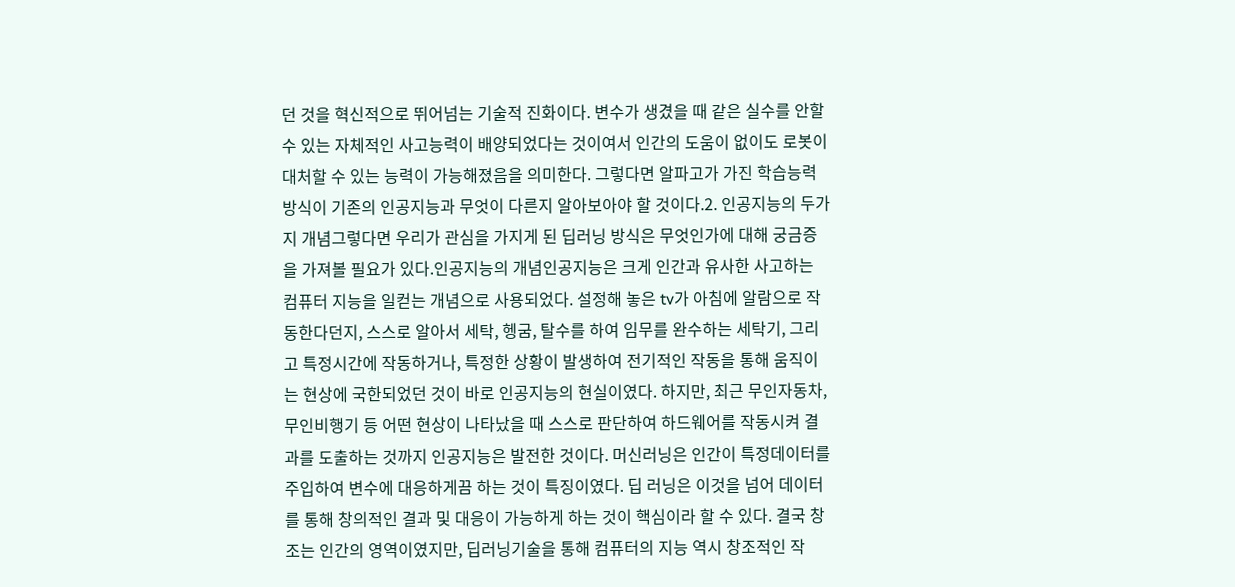던 것을 혁신적으로 뛰어넘는 기술적 진화이다. 변수가 생겼을 때 같은 실수를 안할 수 있는 자체적인 사고능력이 배양되었다는 것이여서 인간의 도움이 없이도 로봇이 대처할 수 있는 능력이 가능해졌음을 의미한다. 그렇다면 알파고가 가진 학습능력 방식이 기존의 인공지능과 무엇이 다른지 알아보아야 할 것이다.2. 인공지능의 두가지 개념그렇다면 우리가 관심을 가지게 된 딥러닝 방식은 무엇인가에 대해 궁금증을 가져볼 필요가 있다.인공지능의 개념인공지능은 크게 인간과 유사한 사고하는 컴퓨터 지능을 일컫는 개념으로 사용되었다. 설정해 놓은 tv가 아침에 알람으로 작동한다던지, 스스로 알아서 세탁, 헹굼, 탈수를 하여 임무를 완수하는 세탁기, 그리고 특정시간에 작동하거나, 특정한 상황이 발생하여 전기적인 작동을 통해 움직이는 현상에 국한되었던 것이 바로 인공지능의 현실이였다. 하지만, 최근 무인자동차, 무인비행기 등 어떤 현상이 나타났을 때 스스로 판단하여 하드웨어를 작동시켜 결과를 도출하는 것까지 인공지능은 발전한 것이다. 머신러닝은 인간이 특정데이터를 주입하여 변수에 대응하게끔 하는 것이 특징이였다. 딥 러닝은 이것을 넘어 데이터를 통해 창의적인 결과 및 대응이 가능하게 하는 것이 핵심이라 할 수 있다. 결국 창조는 인간의 영역이였지만, 딥러닝기술을 통해 컴퓨터의 지능 역시 창조적인 작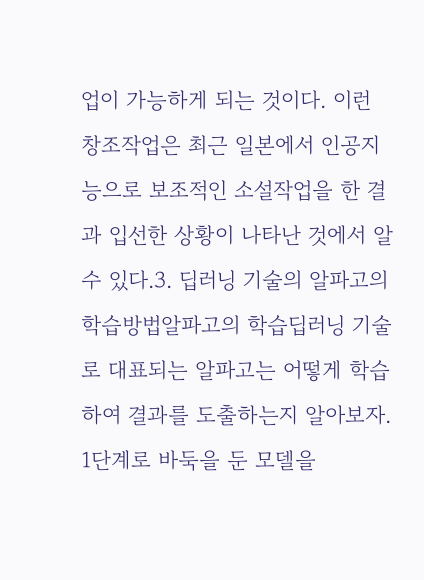업이 가능하게 되는 것이다. 이런 창조작업은 최근 일본에서 인공지능으로 보조적인 소설작업을 한 결과 입선한 상황이 나타난 것에서 알 수 있다.3. 딥러닝 기술의 알파고의 학습방법알파고의 학습딥러닝 기술로 대표되는 알파고는 어떻게 학습하여 결과를 도출하는지 알아보자. 1단계로 바둑을 둔 모델을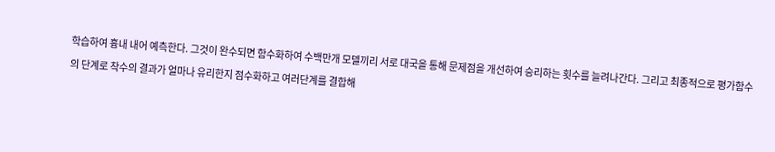학습하여 흉내 내어 예측한다. 그것이 완수되면 함수화하여 수백만개 모델끼리 서로 대국을 통해 문제점을 개선하여 승리하는 횟수를 늘려나간다. 그리고 최종적으로 평가함수의 단계로 착수의 결과가 얼마나 유리한지 점수화하고 여러단계를 결합해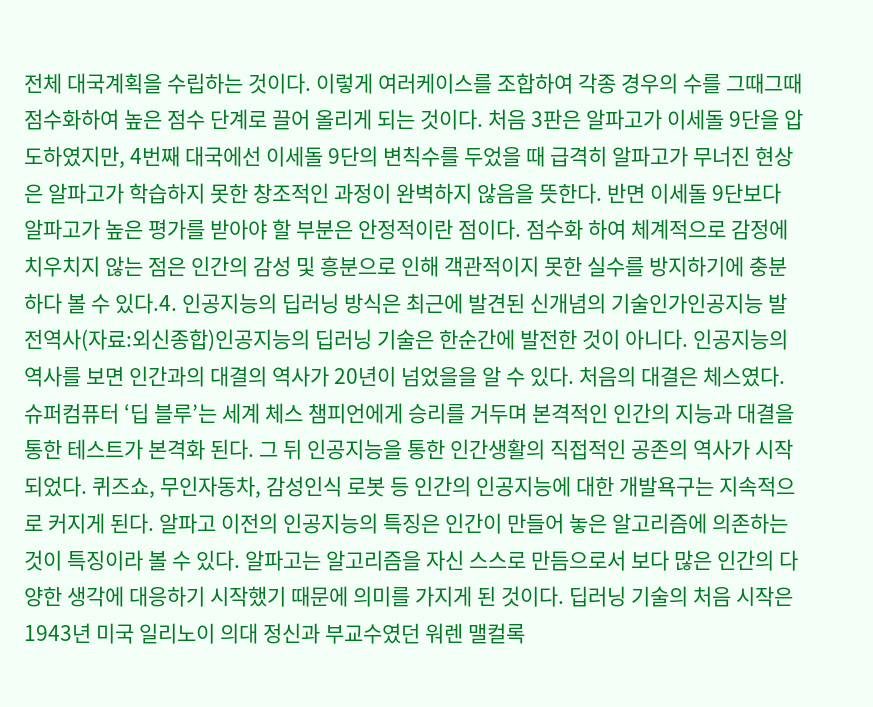전체 대국계획을 수립하는 것이다. 이렇게 여러케이스를 조합하여 각종 경우의 수를 그때그때 점수화하여 높은 점수 단계로 끌어 올리게 되는 것이다. 처음 3판은 알파고가 이세돌 9단을 압도하였지만, 4번째 대국에선 이세돌 9단의 변칙수를 두었을 때 급격히 알파고가 무너진 현상은 알파고가 학습하지 못한 창조적인 과정이 완벽하지 않음을 뜻한다. 반면 이세돌 9단보다 알파고가 높은 평가를 받아야 할 부분은 안정적이란 점이다. 점수화 하여 체계적으로 감정에 치우치지 않는 점은 인간의 감성 및 흥분으로 인해 객관적이지 못한 실수를 방지하기에 충분하다 볼 수 있다.4. 인공지능의 딥러닝 방식은 최근에 발견된 신개념의 기술인가인공지능 발전역사(자료:외신종합)인공지능의 딥러닝 기술은 한순간에 발전한 것이 아니다. 인공지능의 역사를 보면 인간과의 대결의 역사가 20년이 넘었을을 알 수 있다. 처음의 대결은 체스였다. 슈퍼컴퓨터 ‘딥 블루’는 세계 체스 챔피언에게 승리를 거두며 본격적인 인간의 지능과 대결을 통한 테스트가 본격화 된다. 그 뒤 인공지능을 통한 인간생활의 직접적인 공존의 역사가 시작되었다. 퀴즈쇼, 무인자동차, 감성인식 로봇 등 인간의 인공지능에 대한 개발욕구는 지속적으로 커지게 된다. 알파고 이전의 인공지능의 특징은 인간이 만들어 놓은 알고리즘에 의존하는 것이 특징이라 볼 수 있다. 알파고는 알고리즘을 자신 스스로 만듬으로서 보다 많은 인간의 다양한 생각에 대응하기 시작했기 때문에 의미를 가지게 된 것이다. 딥러닝 기술의 처음 시작은 1943년 미국 일리노이 의대 정신과 부교수였던 워렌 맬컬록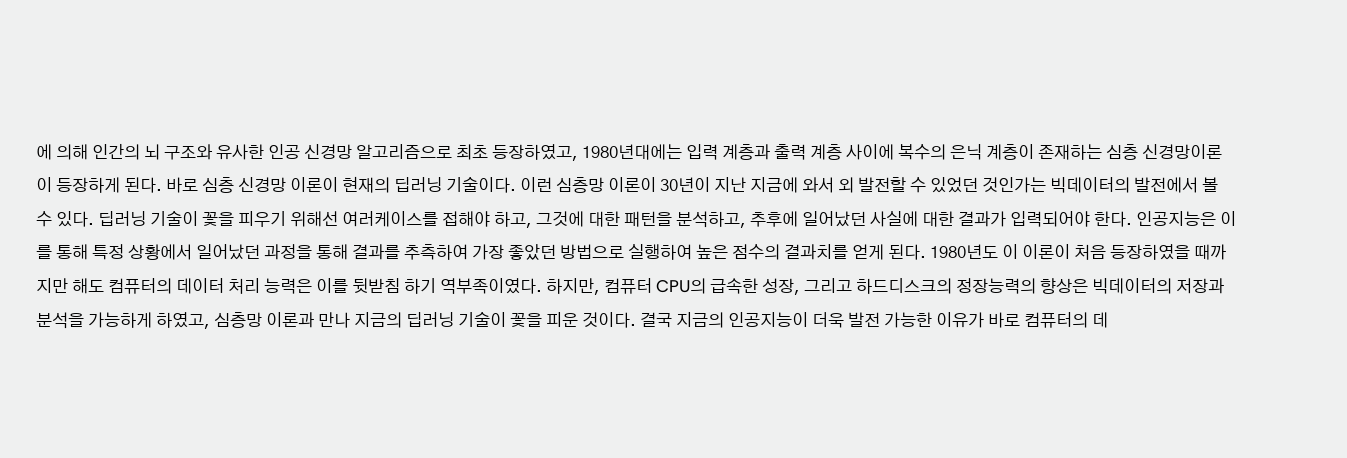에 의해 인간의 뇌 구조와 유사한 인공 신경망 알고리즘으로 최초 등장하였고, 1980년대에는 입력 계층과 출력 계층 사이에 복수의 은닉 계층이 존재하는 심층 신경망이론이 등장하게 된다. 바로 심층 신경망 이론이 현재의 딥러닝 기술이다. 이런 심층망 이론이 30년이 지난 지금에 와서 외 발전할 수 있었던 것인가는 빅데이터의 발전에서 볼 수 있다. 딥러닝 기술이 꽃을 피우기 위해선 여러케이스를 접해야 하고, 그것에 대한 패턴을 분석하고, 추후에 일어났던 사실에 대한 결과가 입력되어야 한다. 인공지능은 이를 통해 특정 상황에서 일어났던 과정을 통해 결과를 추측하여 가장 좋았던 방법으로 실행하여 높은 점수의 결과치를 얻게 된다. 1980년도 이 이론이 처음 등장하였을 때까지만 해도 컴퓨터의 데이터 처리 능력은 이를 뒷받침 하기 역부족이였다. 하지만, 컴퓨터 CPU의 급속한 성장, 그리고 하드디스크의 정장능력의 향상은 빅데이터의 저장과 분석을 가능하게 하였고, 심층망 이론과 만나 지금의 딥러닝 기술이 꽃을 피운 것이다. 결국 지금의 인공지능이 더욱 발전 가능한 이유가 바로 컴퓨터의 데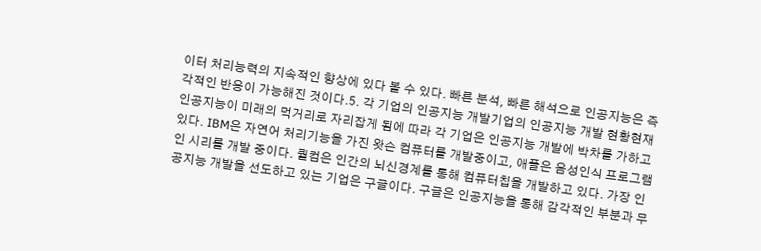이터 처리능력의 지속적인 향상에 있다 볼 수 있다. 빠른 분석, 빠른 해석으로 인공지능은 즉각적인 반응이 가능해진 것이다.5. 각 기업의 인공지능 개발기업의 인공지능 개발 현황현재 인공지능이 미래의 먹거리로 자리잡게 됨에 따라 각 기업은 인공지능 개발에 박차를 가하고 있다. IBM은 자연어 처리기능을 가진 왓슨 컴퓨터를 개발중이고, 애플은 음성인식 프로그램인 시리를 개발 중이다. 퀄컴은 인간의 뇌신경계를 통해 컴퓨터칩을 개발하고 있다. 가장 인공지능 개발을 선도하고 있는 기업은 구글이다. 구글은 인공지능을 통해 감각적인 부분과 무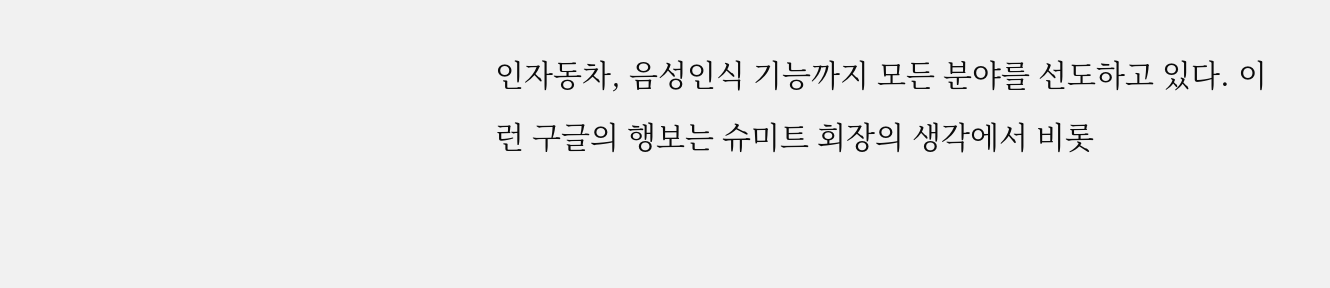인자동차, 음성인식 기능까지 모든 분야를 선도하고 있다. 이런 구글의 행보는 슈미트 회장의 생각에서 비롯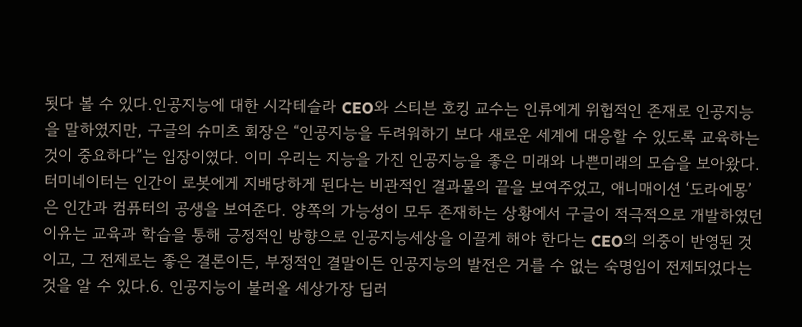됫다 볼 수 있다.인공지능에 대한 시각테슬라 CEO와 스티븐 호킹 교수는 인류에게 위헙적인 존재로 인공지능을 말하였지만, 구글의 슈미츠 회장은 “인공지능을 두려워하기 보다 새로운 세계에 대응할 수 있도록 교육하는 것이 중요하다”는 입장이였다. 이미 우리는 지능을 가진 인공지능을 좋은 미래와 나쁜미래의 모습을 보아왔다. 터미네이터는 인간이 로봇에게 지배당하게 된다는 비관적인 결과물의 끝을 보여주었고, 애니매이션 ‘도라에몽’은 인간과 컴퓨터의 공생을 보여준다. 양쪽의 가능성이 모두 존재하는 상황에서 구글이 적극적으로 개발하였던 이유는 교육과 학습을 통해 긍정적인 방향으로 인공지능세상을 이끌게 해야 한다는 CEO의 의중이 반영된 것이고, 그 전제로는 좋은 결론이든, 부정적인 결말이든 인공지능의 발전은 거를 수 없는 숙명임이 전제되었다는 것을 알 수 있다.6. 인공지능이 불러올 세상가장 딥러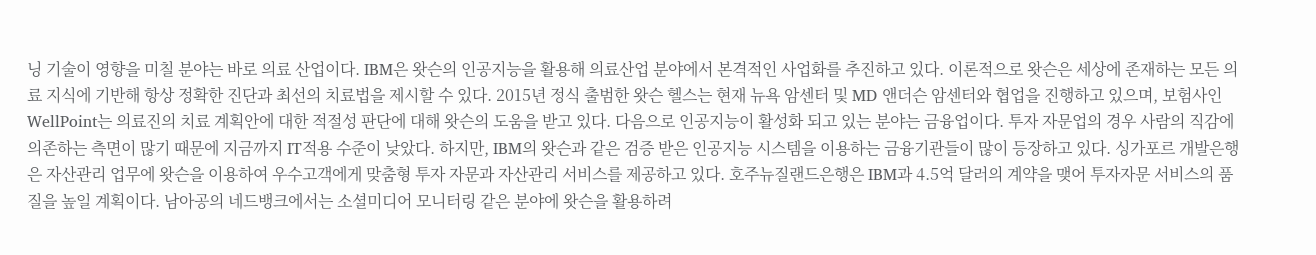닝 기술이 영향을 미칠 분야는 바로 의료 산업이다. IBM은 왓슨의 인공지능을 활용해 의료산업 분야에서 본격적인 사업화를 추진하고 있다. 이론적으로 왓슨은 세상에 존재하는 모든 의료 지식에 기반해 항상 정확한 진단과 최선의 치료법을 제시할 수 있다. 2015년 정식 출범한 왓슨 헬스는 현재 뉴욕 암센터 및 MD 앤더슨 암센터와 협업을 진행하고 있으며, 보험사인 WellPoint는 의료진의 치료 계획안에 대한 적절성 판단에 대해 왓슨의 도움을 받고 있다. 다음으로 인공지능이 활성화 되고 있는 분야는 금융업이다. 투자 자문업의 경우 사람의 직감에 의존하는 측면이 많기 때문에 지금까지 IT적용 수준이 낮았다. 하지만, IBM의 왓슨과 같은 검증 받은 인공지능 시스템을 이용하는 금융기관들이 많이 등장하고 있다. 싱가포르 개발은행은 자산관리 업무에 왓슨을 이용하여 우수고객에게 맞춤형 투자 자문과 자산관리 서비스를 제공하고 있다. 호주뉴질랜드은행은 IBM과 4.5억 달러의 계약을 맺어 투자자문 서비스의 품질을 높일 계획이다. 남아공의 네드뱅크에서는 소셜미디어 모니터링 같은 분야에 왓슨을 활용하려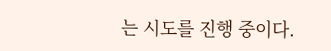는 시도를 진행 중이다.